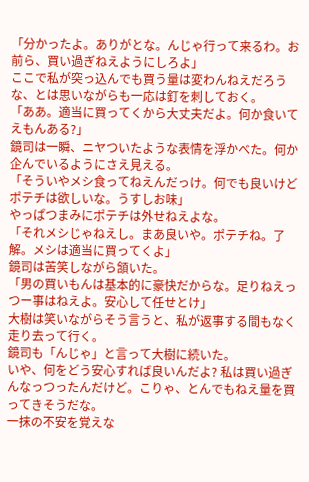「分かったよ。ありがとな。んじゃ行って来るわ。お前ら、買い過ぎねえようにしろよ」
ここで私が突っ込んでも買う量は変わんねえだろうな、とは思いながらも一応は釘を刺しておく。
「ああ。適当に買ってくから大丈夫だよ。何か食いてえもんある?」
鏡司は一瞬、ニヤついたような表情を浮かべた。何か企んでいるようにさえ見える。
「そういやメシ食ってねえんだっけ。何でも良いけどポテチは欲しいな。うすしお味」
やっぱつまみにポテチは外せねえよな。
「それメシじゃねえし。まあ良いや。ポテチね。了解。メシは適当に買ってくよ」
鏡司は苦笑しながら頷いた。
「男の買いもんは基本的に豪快だからな。足りねえっつー事はねえよ。安心して任せとけ」
大樹は笑いながらそう言うと、私が返事する間もなく走り去って行く。
鏡司も「んじゃ」と言って大樹に続いた。
いや、何をどう安心すれば良いんだよ? 私は買い過ぎんなっつったんだけど。こりゃ、とんでもねえ量を買ってきそうだな。
一抹の不安を覚えな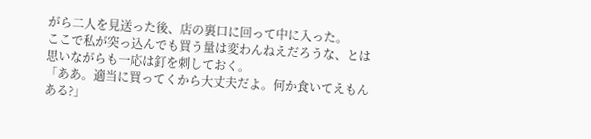がら二人を見送った後、店の裏口に回って中に入った。
ここで私が突っ込んでも買う量は変わんねえだろうな、とは思いながらも一応は釘を刺しておく。
「ああ。適当に買ってくから大丈夫だよ。何か食いてえもんある?」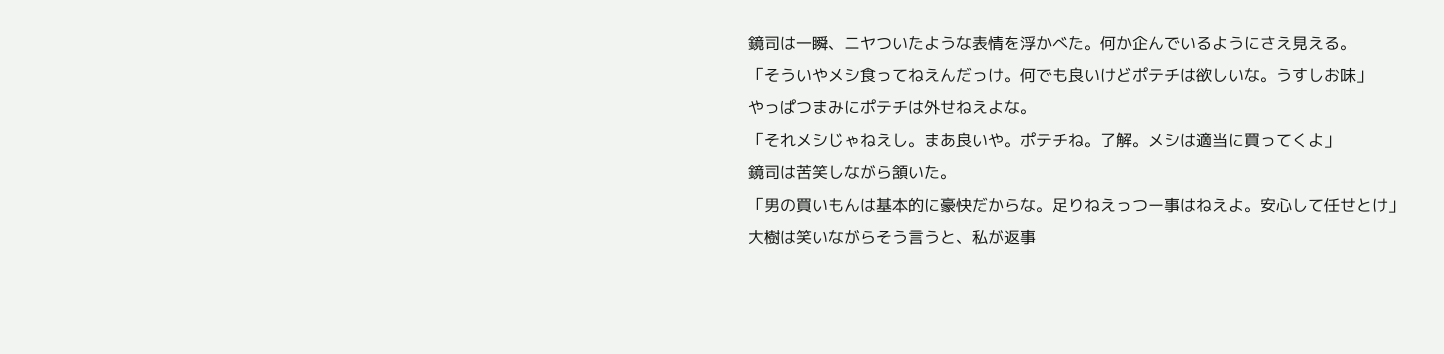鏡司は一瞬、ニヤついたような表情を浮かべた。何か企んでいるようにさえ見える。
「そういやメシ食ってねえんだっけ。何でも良いけどポテチは欲しいな。うすしお味」
やっぱつまみにポテチは外せねえよな。
「それメシじゃねえし。まあ良いや。ポテチね。了解。メシは適当に買ってくよ」
鏡司は苦笑しながら頷いた。
「男の買いもんは基本的に豪快だからな。足りねえっつー事はねえよ。安心して任せとけ」
大樹は笑いながらそう言うと、私が返事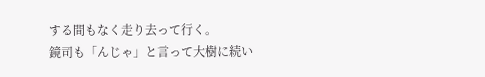する間もなく走り去って行く。
鏡司も「んじゃ」と言って大樹に続い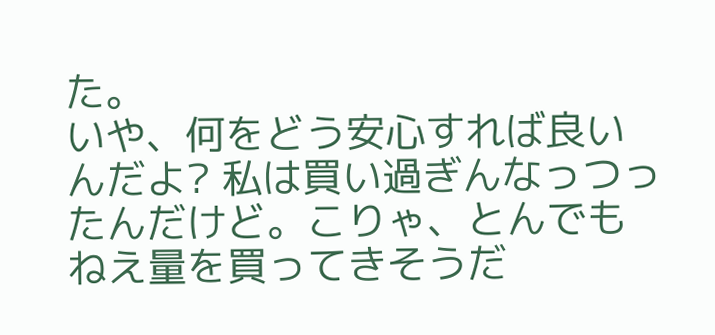た。
いや、何をどう安心すれば良いんだよ? 私は買い過ぎんなっつったんだけど。こりゃ、とんでもねえ量を買ってきそうだ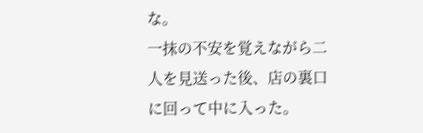な。
一抹の不安を覚えながら二人を見送った後、店の裏口に回って中に入った。